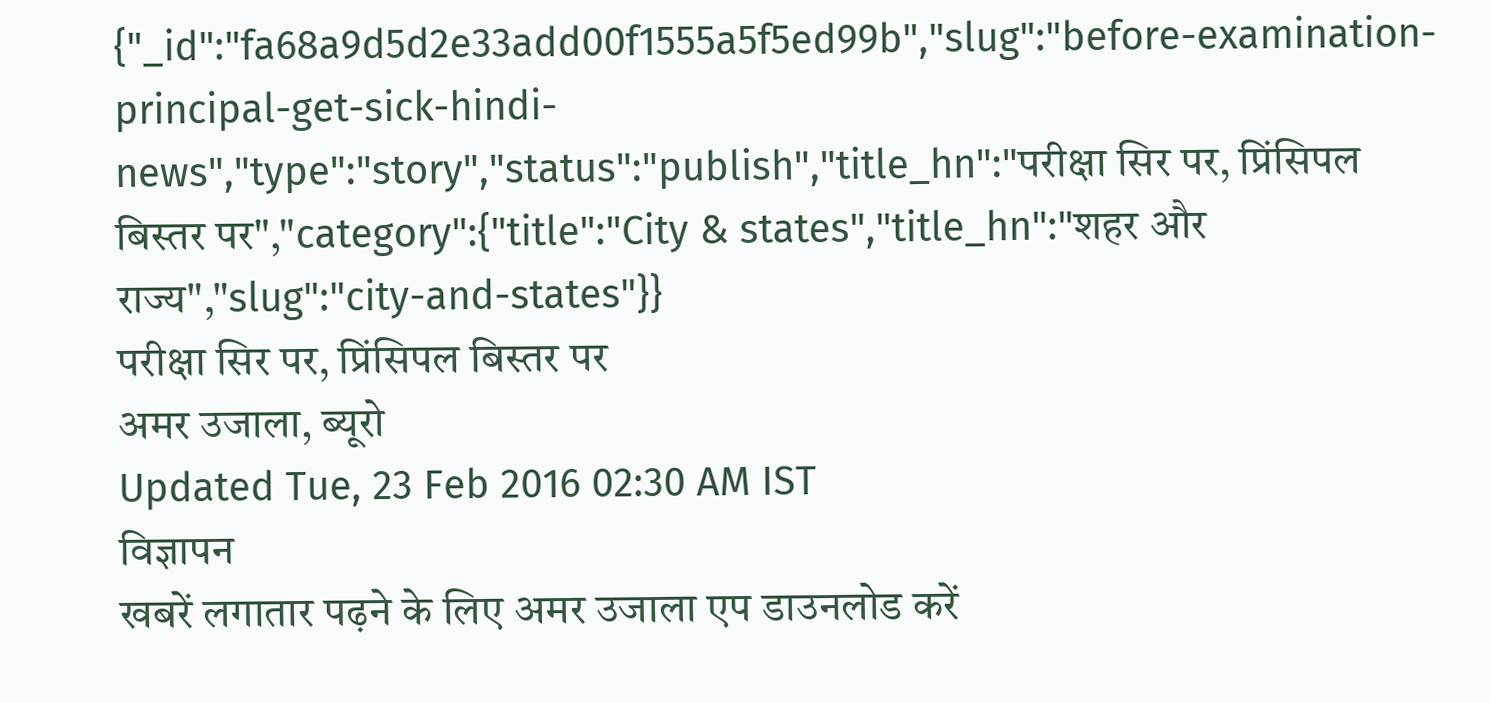{"_id":"fa68a9d5d2e33add00f1555a5f5ed99b","slug":"before-examination-principal-get-sick-hindi-news","type":"story","status":"publish","title_hn":"परीक्षा सिर पर, प्रिंसिपल बिस्तर पर","category":{"title":"City & states","title_hn":"शहर और राज्य","slug":"city-and-states"}}
परीक्षा सिर पर, प्रिंसिपल बिस्तर पर
अमर उजाला, ब्यूरो
Updated Tue, 23 Feb 2016 02:30 AM IST
विज्ञापन
खबरें लगातार पढ़ने के लिए अमर उजाला एप डाउनलोड करें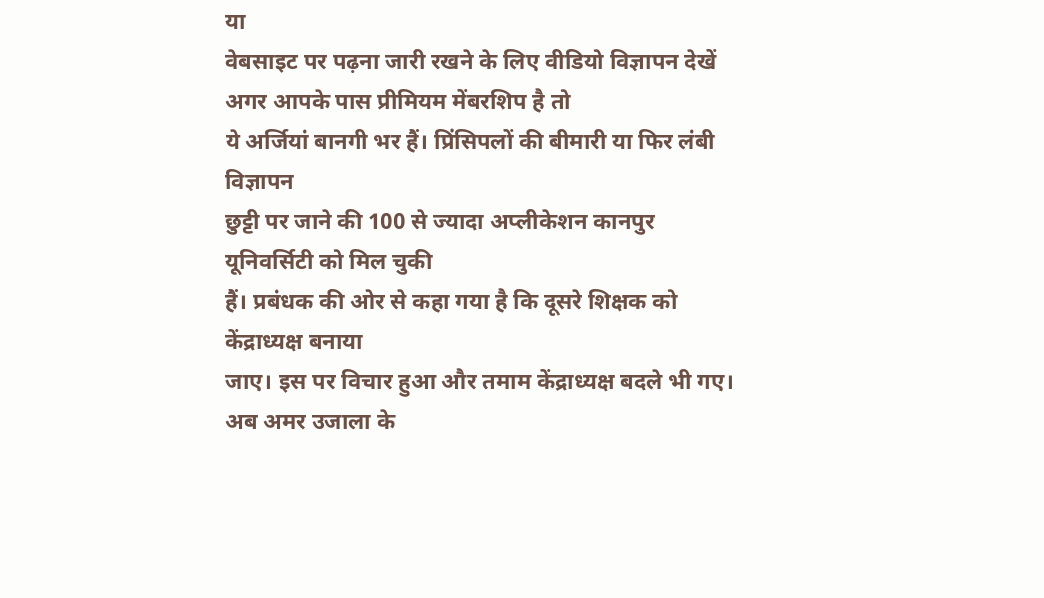या
वेबसाइट पर पढ़ना जारी रखने के लिए वीडियो विज्ञापन देखें
अगर आपके पास प्रीमियम मेंबरशिप है तो
ये अर्जियां बानगी भर हैं। प्रिंसिपलों की बीमारी या फिर लंबी
विज्ञापन
छुट्टी पर जाने की 100 से ज्यादा अप्लीकेशन कानपुर यूनिवर्सिटी को मिल चुकी
हैं। प्रबंधक की ओर से कहा गया है कि दूसरे शिक्षक को केंद्राध्यक्ष बनाया
जाए। इस पर विचार हुआ और तमाम केंद्राध्यक्ष बदले भी गए।
अब अमर उजाला के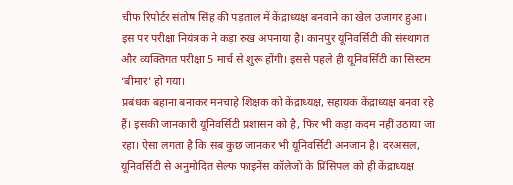चीफ रिपोर्टर संतोष सिंह की पड़ताल में केंद्राध्यक्ष बनवाने का खेल उजागर हुआ। इस पर परीक्षा नियंत्रक ने कड़ा रुख अपनाया है। कानपुर यूनिवर्सिटी की संस्थागत और व्यक्तिगत परीक्षा 5 मार्च से शुरू होंगी। इससे पहले ही यूनिवर्सिटी का सिस्टम ‘बीमार’ हो गया।
प्रबंधक बहाना बनाकर मनचाहे शिक्षक को केंद्राध्यक्ष, सहायक केंद्राध्यक्ष बनवा रहे हैं। इसकी जानकारी यूनिवर्सिटी प्रशासन को है, फिर भी कड़ा कदम नहीं उठाया जा रहा। ऐसा लगता है कि सब कुछ जानकर भी यूनिवर्सिटी अनजान है। दरअसल, यूनिवर्सिटी से अनुमोदित सेल्फ फाइनेंस कॉलेजों के प्रिंसिपल को ही केंद्राध्यक्ष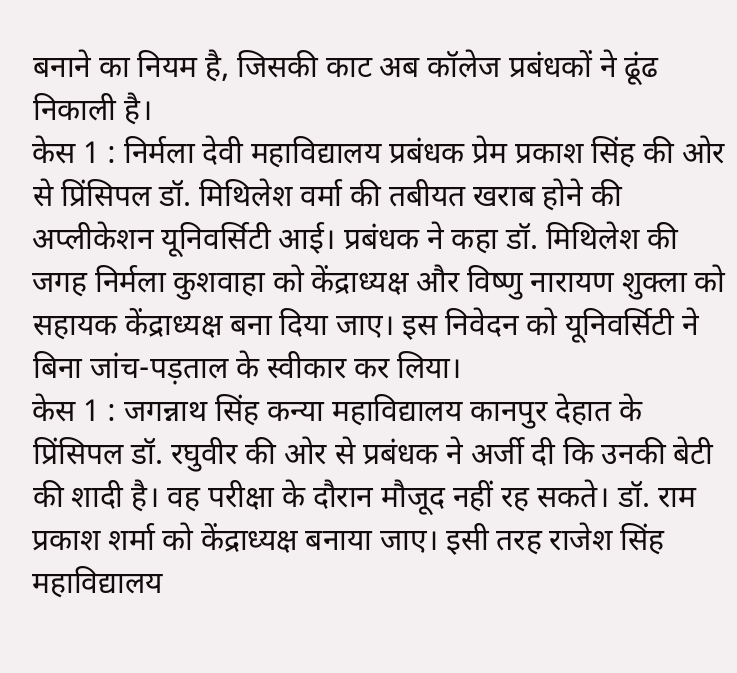बनाने का नियम है, जिसकी काट अब कॉलेज प्रबंधकों ने ढूंढ निकाली है।
केस 1 : निर्मला देवी महाविद्यालय प्रबंधक प्रेम प्रकाश सिंह की ओर से प्रिंसिपल डॉ. मिथिलेश वर्मा की तबीयत खराब होने की अप्लीकेशन यूनिवर्सिटी आई। प्रबंधक ने कहा डॉ. मिथिलेश की जगह निर्मला कुशवाहा को केंद्राध्यक्ष और विष्णु नारायण शुक्ला को सहायक केंद्राध्यक्ष बना दिया जाए। इस निवेदन को यूनिवर्सिटी ने बिना जांच-पड़ताल के स्वीकार कर लिया।
केस 1 : जगन्नाथ सिंह कन्या महाविद्यालय कानपुर देहात के प्रिंसिपल डॉ. रघुवीर की ओर से प्रबंधक ने अर्जी दी कि उनकी बेटी की शादी है। वह परीक्षा के दौरान मौजूद नहीं रह सकते। डॉ. राम प्रकाश शर्मा को केंद्राध्यक्ष बनाया जाए। इसी तरह राजेश सिंह महाविद्यालय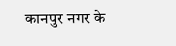कानपुर नगर के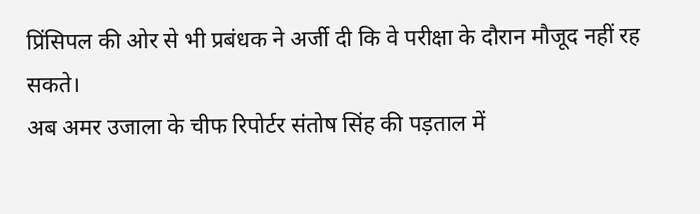प्रिंसिपल की ओर से भी प्रबंधक ने अर्जी दी कि वे परीक्षा के दौरान मौजूद नहीं रह सकते।
अब अमर उजाला के चीफ रिपोर्टर संतोष सिंह की पड़ताल में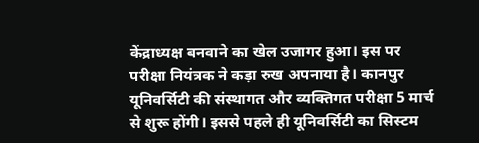केंद्राध्यक्ष बनवाने का खेल उजागर हुआ। इस पर परीक्षा नियंत्रक ने कड़ा रुख अपनाया है। कानपुर यूनिवर्सिटी की संस्थागत और व्यक्तिगत परीक्षा 5 मार्च से शुरू होंगी। इससे पहले ही यूनिवर्सिटी का सिस्टम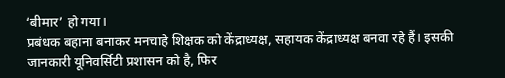‘बीमार’ हो गया।
प्रबंधक बहाना बनाकर मनचाहे शिक्षक को केंद्राध्यक्ष, सहायक केंद्राध्यक्ष बनवा रहे हैं। इसकी जानकारी यूनिवर्सिटी प्रशासन को है, फिर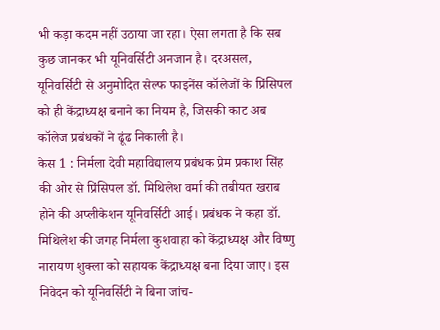भी कड़ा कदम नहीं उठाया जा रहा। ऐसा लगता है कि सब कुछ जानकर भी यूनिवर्सिटी अनजान है। दरअसल, यूनिवर्सिटी से अनुमोदित सेल्फ फाइनेंस कॉलेजों के प्रिंसिपल को ही केंद्राध्यक्ष बनाने का नियम है, जिसकी काट अब कॉलेज प्रबंधकों ने ढूंढ निकाली है।
केस 1 : निर्मला देवी महाविद्यालय प्रबंधक प्रेम प्रकाश सिंह की ओर से प्रिंसिपल डॉ. मिथिलेश वर्मा की तबीयत खराब होने की अप्लीकेशन यूनिवर्सिटी आई। प्रबंधक ने कहा डॉ. मिथिलेश की जगह निर्मला कुशवाहा को केंद्राध्यक्ष और विष्णु नारायण शुक्ला को सहायक केंद्राध्यक्ष बना दिया जाए। इस निवेदन को यूनिवर्सिटी ने बिना जांच-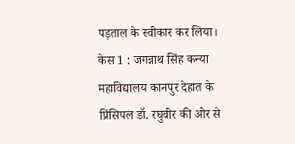पड़ताल के स्वीकार कर लिया।
केस 1 : जगन्नाथ सिंह कन्या महाविद्यालय कानपुर देहात के प्रिंसिपल डॉ. रघुवीर की ओर से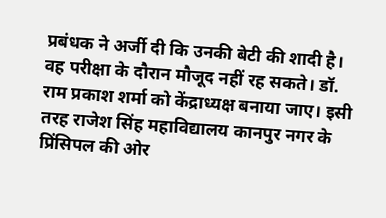प्रबंधक ने अर्जी दी कि उनकी बेटी की शादी है। वह परीक्षा के दौरान मौजूद नहीं रह सकते। डॉ. राम प्रकाश शर्मा को केंद्राध्यक्ष बनाया जाए। इसी तरह राजेश सिंह महाविद्यालय कानपुर नगर के प्रिंसिपल की ओर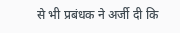से भी प्रबंधक ने अर्जी दी कि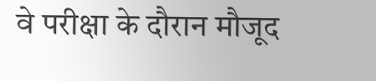वे परीक्षा के दौरान मौजूद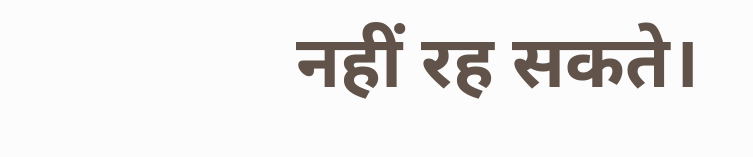नहीं रह सकते।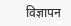विज्ञापन